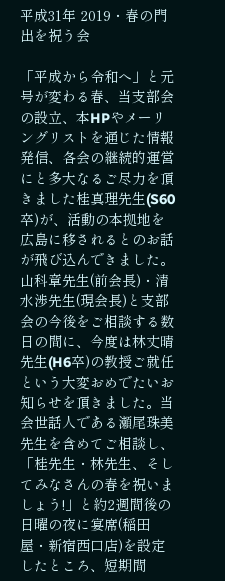平成31年 2019・春の門出を祝う会

「平成から令和へ」と元号が変わる春、当支部会の設立、本HPやメーリングリストを通じた情報発信、各会の継続的運営にと多大なるご尽力を頂きました桂真理先生(S60卒)が、活動の本拠地を広島に移されるとのお話が飛び込んできました。山科章先生(前会長)・清水渉先生(現会長)と支部会の今後をご相談する数日の間に、今度は林丈晴先生(H6卒)の教授ご就任という大変おめでたいお知らせを頂きました。当会世話人である瀬尾珠美先生を含めてご相談し、「桂先生・林先生、そしてみなさんの春を祝いましょう!」と約2週間後の日曜の夜に宴席(稲田屋・新宿西口店)を設定したところ、短期間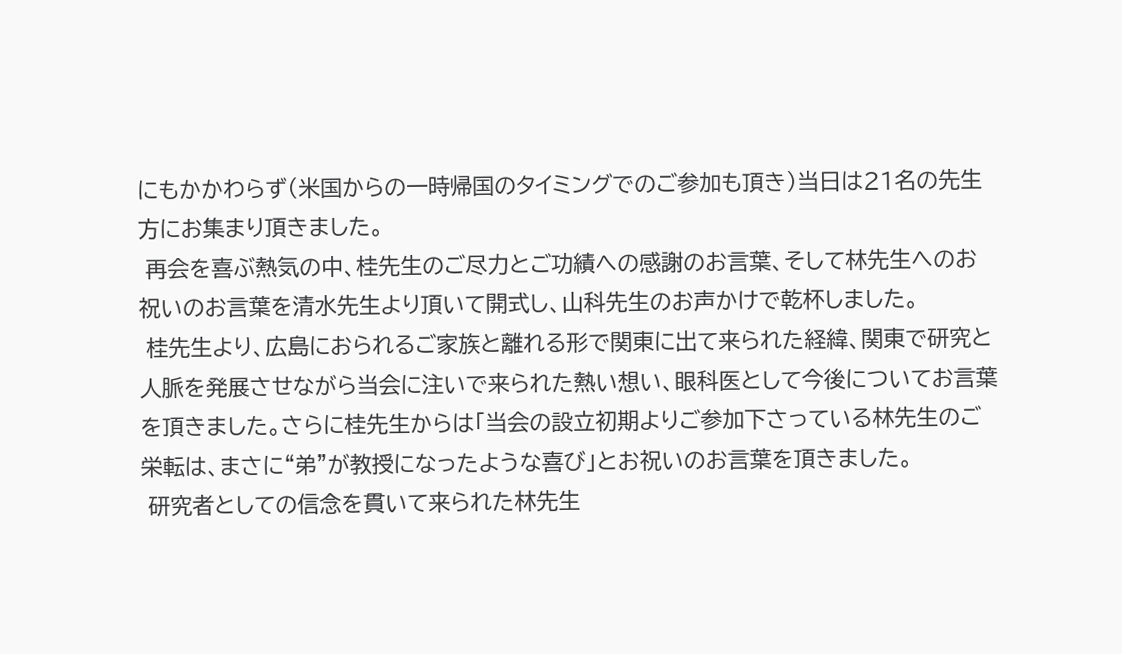にもかかわらず(米国からの一時帰国のタイミングでのご参加も頂き)当日は21名の先生方にお集まり頂きました。
 再会を喜ぶ熱気の中、桂先生のご尽力とご功績への感謝のお言葉、そして林先生へのお祝いのお言葉を清水先生より頂いて開式し、山科先生のお声かけで乾杯しました。
 桂先生より、広島におられるご家族と離れる形で関東に出て来られた経緯、関東で研究と人脈を発展させながら当会に注いで来られた熱い想い、眼科医として今後についてお言葉を頂きました。さらに桂先生からは「当会の設立初期よりご参加下さっている林先生のご栄転は、まさに“弟”が教授になったような喜び」とお祝いのお言葉を頂きました。
 研究者としての信念を貫いて来られた林先生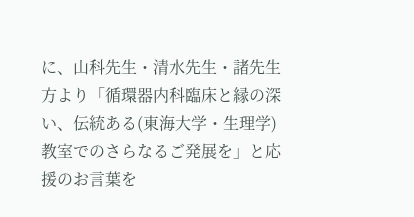に、山科先生・清水先生・諸先生方より「循環器内科臨床と縁の深い、伝統ある(東海大学・生理学)教室でのさらなるご発展を」と応援のお言葉を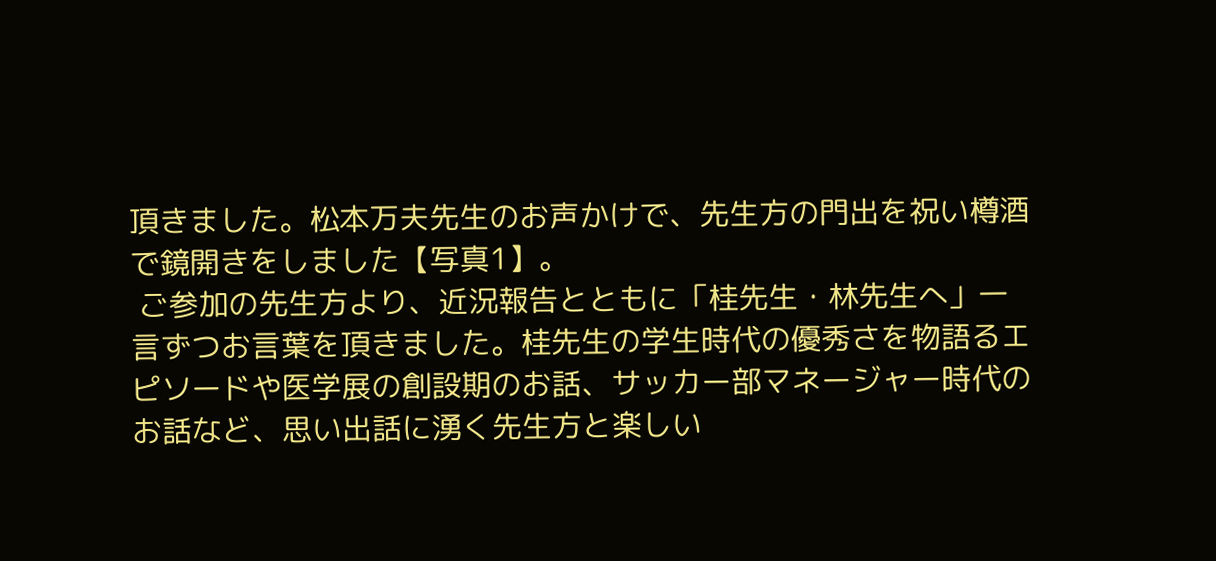頂きました。松本万夫先生のお声かけで、先生方の門出を祝い樽酒で鏡開きをしました【写真1】。
 ご参加の先生方より、近況報告とともに「桂先生・林先生へ」一言ずつお言葉を頂きました。桂先生の学生時代の優秀さを物語るエピソードや医学展の創設期のお話、サッカー部マネージャー時代のお話など、思い出話に湧く先生方と楽しい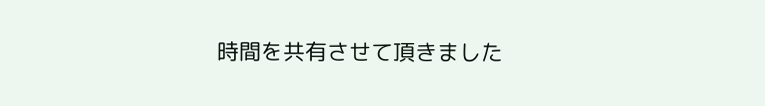時間を共有させて頂きました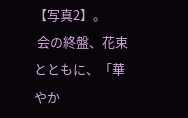【写真2】。
 会の終盤、花束とともに、「華やか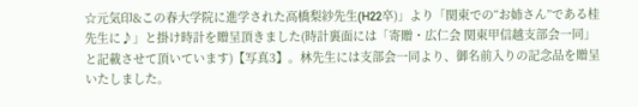☆元気印&この春大学院に進学された高橋梨紗先生(H22卒)」より「関東での“お姉さん”である桂先生に♪」と掛け時計を贈呈頂きました(時計裏面には「寄贈・広仁会 関東甲信越支部会一同」と記載させて頂いています)【写真3】。林先生には支部会一同より、御名前入りの記念品を贈呈いたしました。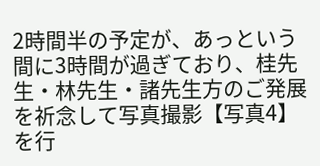2時間半の予定が、あっという間に3時間が過ぎており、桂先生・林先生・諸先生方のご発展を祈念して写真撮影【写真4】を行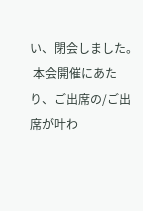い、閉会しました。
 本会開催にあたり、ご出席の/ご出席が叶わ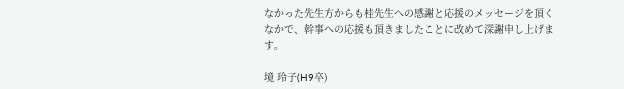なかった先生方からも桂先生への感謝と応援のメッセージを頂くなかで、幹事への応援も頂きましたことに改めて深謝申し上げます。

境 玲子(H9卒)